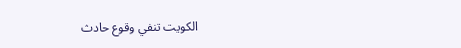الكويت تنفي وقوع حادث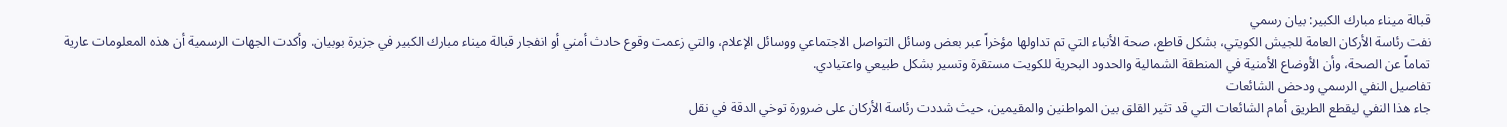قبالة ميناء مبارك الكبير: بيان رسمي
نفت رئاسة الأركان العامة للجيش الكويتي، بشكل قاطع، صحة الأنباء التي تم تداولها مؤخراً عبر بعض وسائل التواصل الاجتماعي ووسائل الإعلام، والتي زعمت وقوع حادث أمني أو انفجار قبالة ميناء مبارك الكبير في جزيرة بوبيان. وأكدت الجهات الرسمية أن هذه المعلومات عارية تماماً عن الصحة، وأن الأوضاع الأمنية في المنطقة الشمالية والحدود البحرية للكويت مستقرة وتسير بشكل طبيعي واعتيادي.
تفاصيل النفي الرسمي ودحض الشائعات
جاء هذا النفي ليقطع الطريق أمام الشائعات التي قد تثير القلق بين المواطنين والمقيمين، حيث شددت رئاسة الأركان على ضرورة توخي الدقة في نقل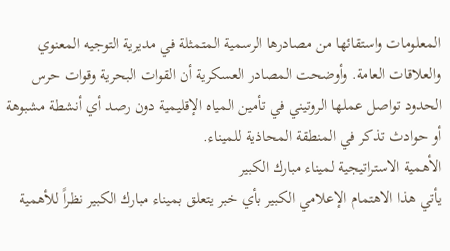المعلومات واستقائها من مصادرها الرسمية المتمثلة في مديرية التوجيه المعنوي والعلاقات العامة. وأوضحت المصادر العسكرية أن القوات البحرية وقوات حرس الحدود تواصل عملها الروتيني في تأمين المياه الإقليمية دون رصد أي أنشطة مشبوهة أو حوادث تذكر في المنطقة المحاذية للميناء.
الأهمية الاستراتيجية لميناء مبارك الكبير
يأتي هذا الاهتمام الإعلامي الكبير بأي خبر يتعلق بميناء مبارك الكبير نظراً للأهمية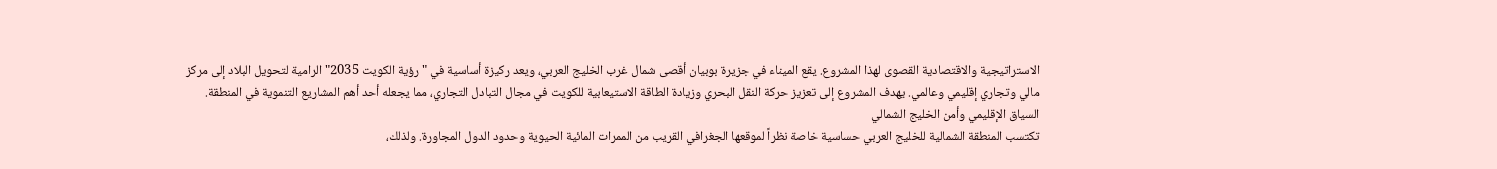الاستراتيجية والاقتصادية القصوى لهذا المشروع. يقع الميناء في جزيرة بوبيان أقصى شمال غرب الخليج العربي، ويعد ركيزة أساسية في "رؤية الكويت 2035" الرامية لتحويل البلاد إلى مركز مالي وتجاري إقليمي وعالمي. يهدف المشروع إلى تعزيز حركة النقل البحري وزيادة الطاقة الاستيعابية للكويت في مجال التبادل التجاري، مما يجعله أحد أهم المشاريع التنموية في المنطقة.
السياق الإقليمي وأمن الخليج الشمالي
تكتسب المنطقة الشمالية للخليج العربي حساسية خاصة نظراً لموقعها الجغرافي القريب من الممرات المائية الحيوية وحدود الدول المجاورة. ولذلك،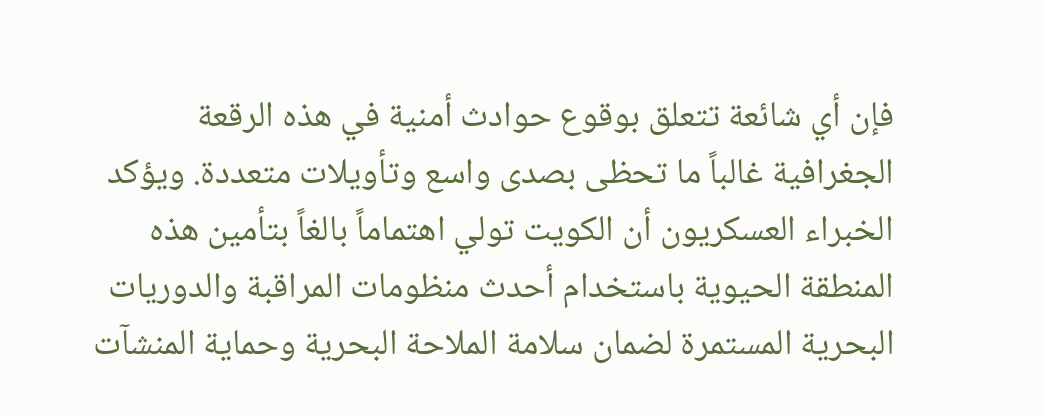فإن أي شائعة تتعلق بوقوع حوادث أمنية في هذه الرقعة الجغرافية غالباً ما تحظى بصدى واسع وتأويلات متعددة. ويؤكد الخبراء العسكريون أن الكويت تولي اهتماماً بالغاً بتأمين هذه المنطقة الحيوية باستخدام أحدث منظومات المراقبة والدوريات البحرية المستمرة لضمان سلامة الملاحة البحرية وحماية المنشآت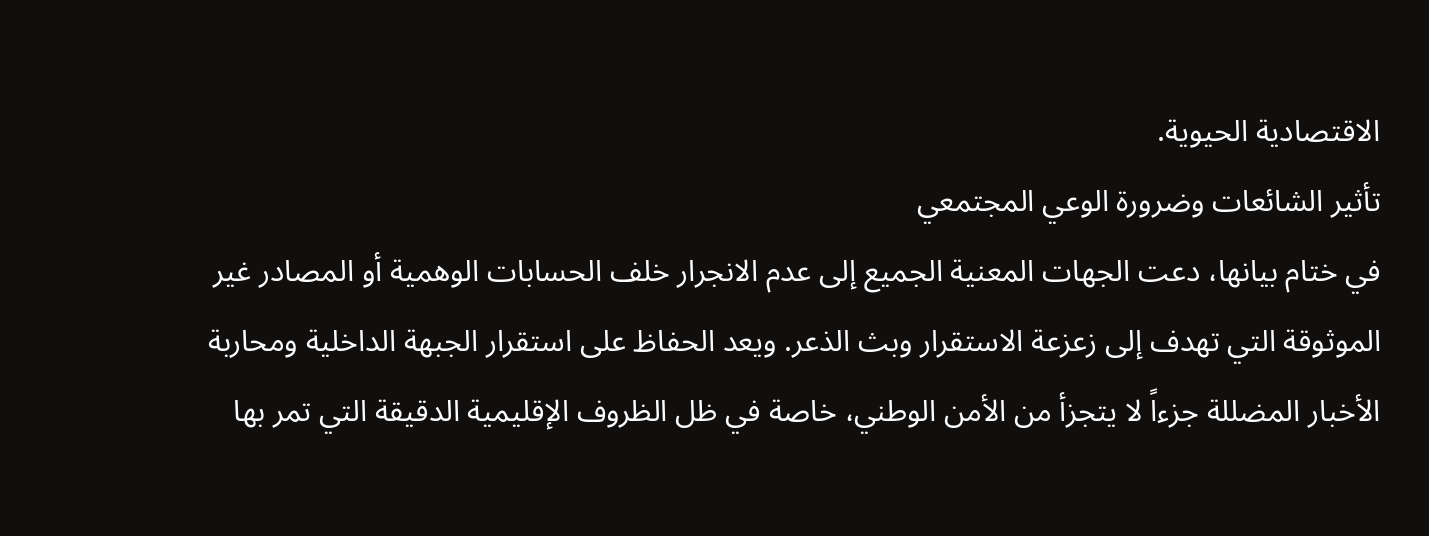الاقتصادية الحيوية.
تأثير الشائعات وضرورة الوعي المجتمعي
في ختام بيانها، دعت الجهات المعنية الجميع إلى عدم الانجرار خلف الحسابات الوهمية أو المصادر غير الموثوقة التي تهدف إلى زعزعة الاستقرار وبث الذعر. ويعد الحفاظ على استقرار الجبهة الداخلية ومحاربة الأخبار المضللة جزءاً لا يتجزأ من الأمن الوطني، خاصة في ظل الظروف الإقليمية الدقيقة التي تمر بها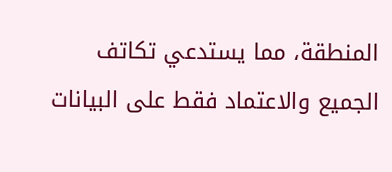المنطقة، مما يستدعي تكاتف الجميع والاعتماد فقط على البيانات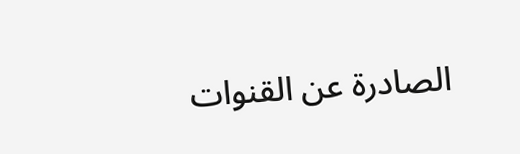الصادرة عن القنوات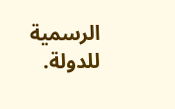الرسمية للدولة.